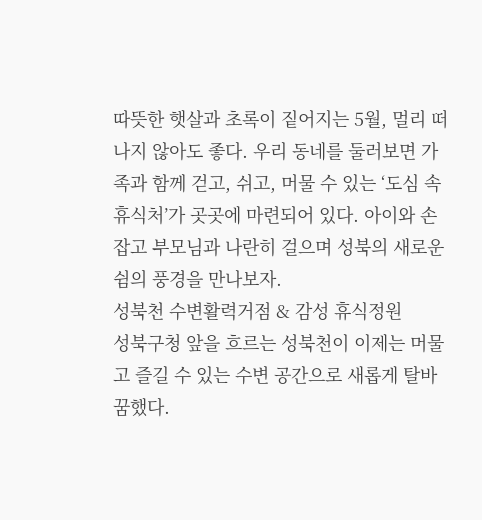따뜻한 햇살과 초록이 짙어지는 5월, 멀리 떠나지 않아도 좋다. 우리 동네를 둘러보면 가족과 함께 걷고, 쉬고, 머물 수 있는 ‘도심 속 휴식처’가 곳곳에 마련되어 있다. 아이와 손잡고 부모님과 나란히 걸으며 성북의 새로운 쉼의 풍경을 만나보자.
성북천 수변활력거점 & 감성 휴식정원
성북구청 앞을 흐르는 성북천이 이제는 머물고 즐길 수 있는 수변 공간으로 새롭게 탈바꿈했다.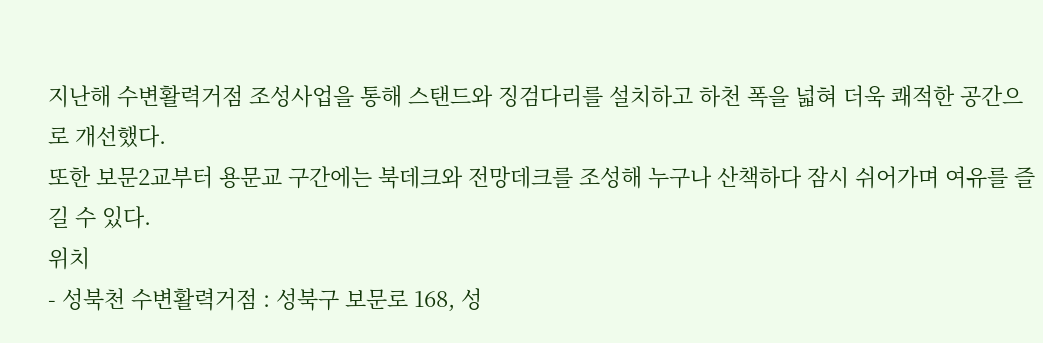지난해 수변활력거점 조성사업을 통해 스탠드와 징검다리를 설치하고 하천 폭을 넓혀 더욱 쾌적한 공간으로 개선했다.
또한 보문2교부터 용문교 구간에는 북데크와 전망데크를 조성해 누구나 산책하다 잠시 쉬어가며 여유를 즐길 수 있다.
위치
- 성북천 수변활력거점 : 성북구 보문로 168, 성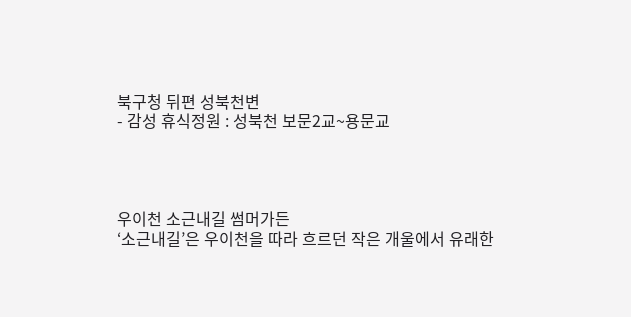북구청 뒤편 성북천변
- 감성 휴식정원 : 성북천 보문2교~용문교




우이천 소근내길 썸머가든
‘소근내길’은 우이천을 따라 흐르던 작은 개울에서 유래한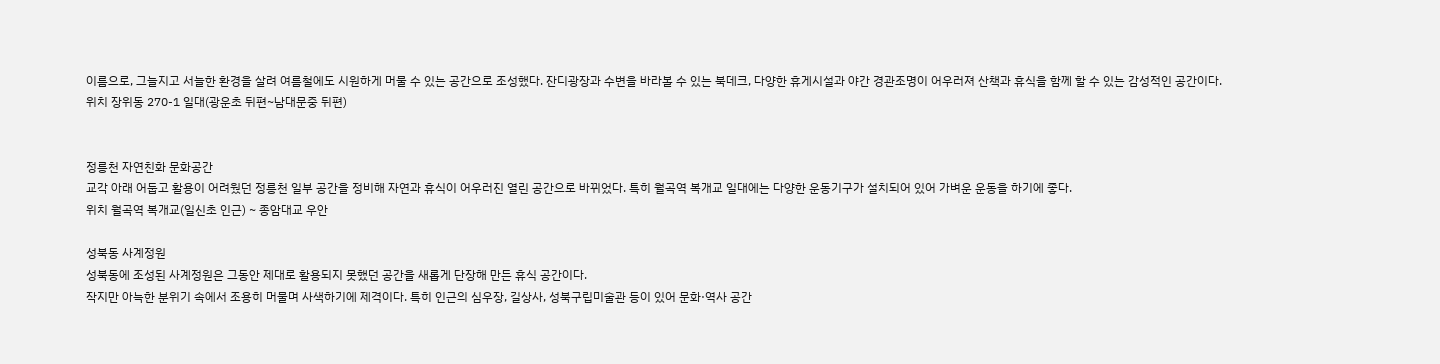이름으로, 그늘지고 서늘한 환경을 살려 여름철에도 시원하게 머물 수 있는 공간으로 조성했다. 잔디광장과 수변을 바라볼 수 있는 북데크, 다양한 휴게시설과 야간 경관조명이 어우러져 산책과 휴식을 함께 할 수 있는 감성적인 공간이다.
위치 장위동 270-1 일대(광운초 뒤편~남대문중 뒤편)


정릉천 자연친화 문화공간
교각 아래 어둡고 활용이 어려웠던 정릉천 일부 공간을 정비해 자연과 휴식이 어우러진 열린 공간으로 바뀌었다. 특히 월곡역 복개교 일대에는 다양한 운동기구가 설치되어 있어 가벼운 운동을 하기에 좋다.
위치 월곡역 복개교(일신초 인근) ~ 종암대교 우안

성북동 사계정원
성북동에 조성된 사계정원은 그동안 제대로 활용되지 못했던 공간을 새롭게 단장해 만든 휴식 공간이다.
작지만 아늑한 분위기 속에서 조용히 머물며 사색하기에 제격이다. 특히 인근의 심우장, 길상사, 성북구립미술관 등이 있어 문화·역사 공간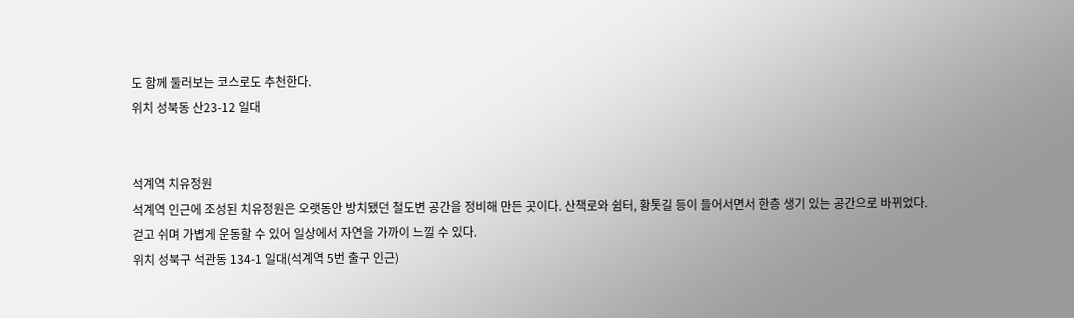도 함께 둘러보는 코스로도 추천한다.
위치 성북동 산23-12 일대


석계역 치유정원
석계역 인근에 조성된 치유정원은 오랫동안 방치됐던 철도변 공간을 정비해 만든 곳이다. 산책로와 쉼터, 황톳길 등이 들어서면서 한층 생기 있는 공간으로 바뀌었다.
걷고 쉬며 가볍게 운동할 수 있어 일상에서 자연을 가까이 느낄 수 있다.
위치 성북구 석관동 134-1 일대(석계역 5번 출구 인근)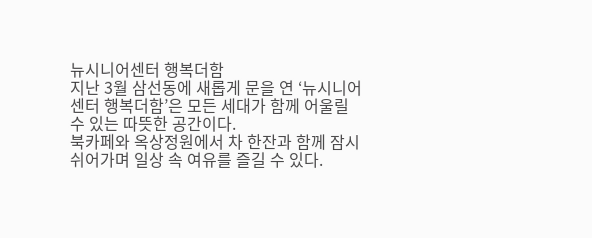뉴시니어센터 행복더함
지난 3월 삼선동에 새롭게 문을 연 ‘뉴시니어센터 행복더함’은 모든 세대가 함께 어울릴 수 있는 따뜻한 공간이다.
북카페와 옥상정원에서 차 한잔과 함께 잠시 쉬어가며 일상 속 여유를 즐길 수 있다.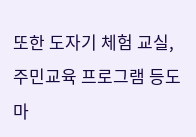또한 도자기 체험 교실, 주민교육 프로그램 등도 마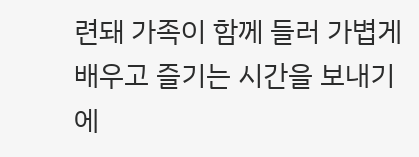련돼 가족이 함께 들러 가볍게 배우고 즐기는 시간을 보내기에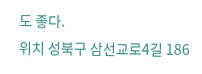도 좋다.
위치 성북구 삼선교로4길 186